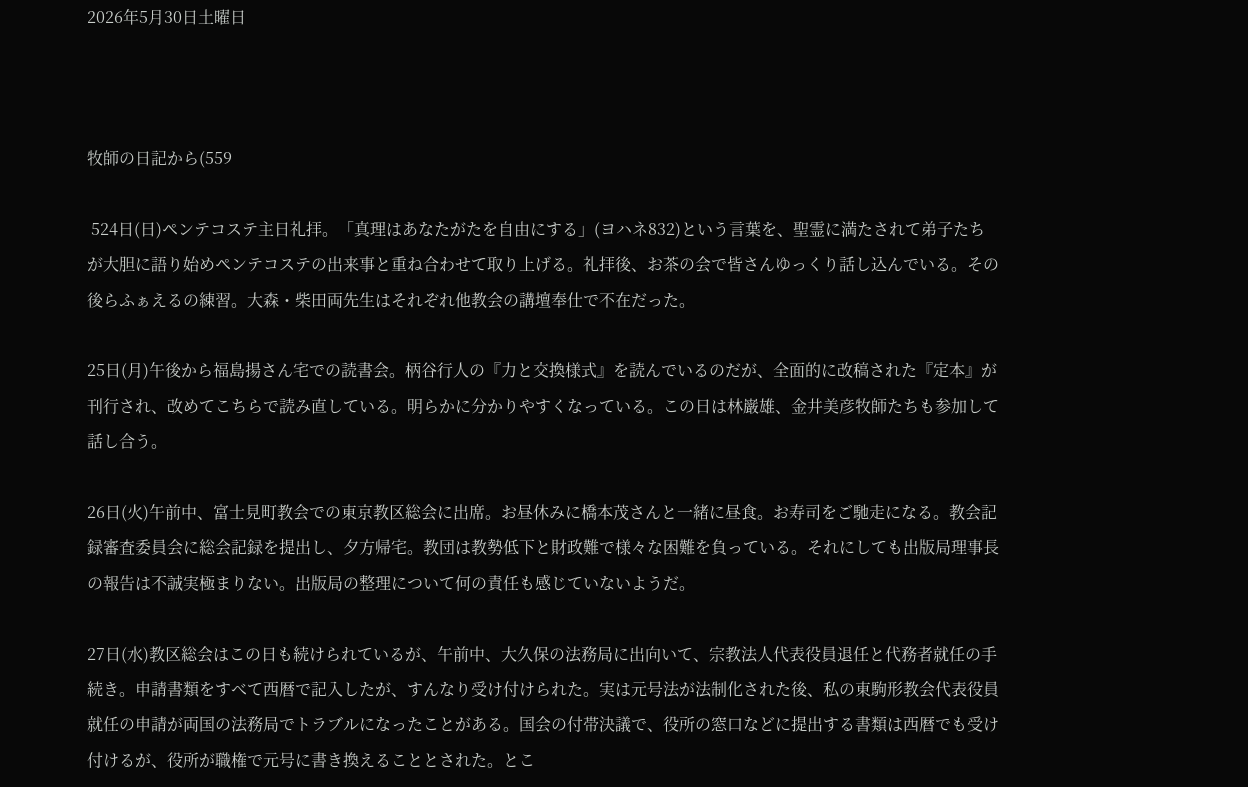2026年5月30日土曜日



牧師の日記から(559

 524日(日)ペンテコステ主日礼拝。「真理はあなたがたを自由にする」(ヨハネ832)という言葉を、聖霊に満たされて弟子たちが大胆に語り始めペンテコステの出来事と重ね合わせて取り上げる。礼拝後、お茶の会で皆さんゆっくり話し込んでいる。その後らふぁえるの練習。大森・柴田両先生はそれぞれ他教会の講壇奉仕で不在だった。

25日(月)午後から福島揚さん宅での読書会。柄谷行人の『力と交換様式』を読んでいるのだが、全面的に改稿された『定本』が刊行され、改めてこちらで読み直している。明らかに分かりやすくなっている。この日は林巌雄、金井美彦牧師たちも参加して話し合う。

26日(火)午前中、富士見町教会での東京教区総会に出席。お昼休みに橋本茂さんと一緒に昼食。お寿司をご馳走になる。教会記録審査委員会に総会記録を提出し、夕方帰宅。教団は教勢低下と財政難で様々な困難を負っている。それにしても出版局理事長の報告は不誠実極まりない。出版局の整理について何の責任も感じていないようだ。

27日(水)教区総会はこの日も続けられているが、午前中、大久保の法務局に出向いて、宗教法人代表役員退任と代務者就任の手続き。申請書類をすべて西暦で記入したが、すんなり受け付けられた。実は元号法が法制化された後、私の東駒形教会代表役員就任の申請が両国の法務局でトラブルになったことがある。国会の付帯決議で、役所の窓口などに提出する書類は西暦でも受け付けるが、役所が職権で元号に書き換えることとされた。とこ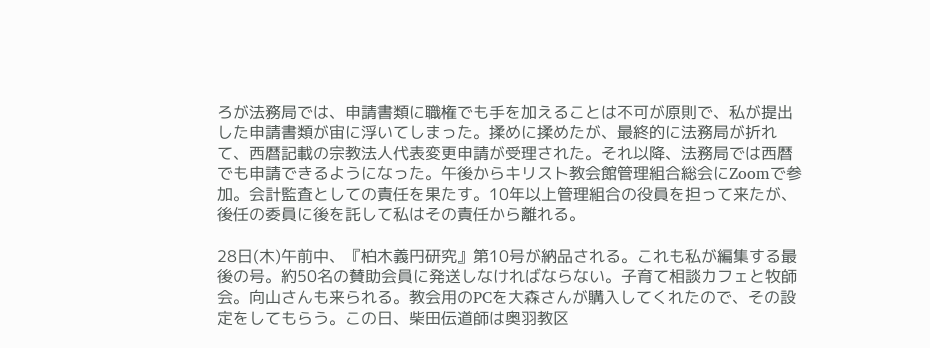ろが法務局では、申請書類に職権でも手を加えることは不可が原則で、私が提出した申請書類が宙に浮いてしまった。揉めに揉めたが、最終的に法務局が折れて、西暦記載の宗教法人代表変更申請が受理された。それ以降、法務局では西暦でも申請できるようになった。午後からキリスト教会館管理組合総会にZoomで参加。会計監査としての責任を果たす。10年以上管理組合の役員を担って来たが、後任の委員に後を託して私はその責任から離れる。

28日(木)午前中、『柏木義円研究』第10号が納品される。これも私が編集する最後の号。約50名の賛助会員に発送しなければならない。子育て相談カフェと牧師会。向山さんも来られる。教会用のPCを大森さんが購入してくれたので、その設定をしてもらう。この日、柴田伝道師は奥羽教区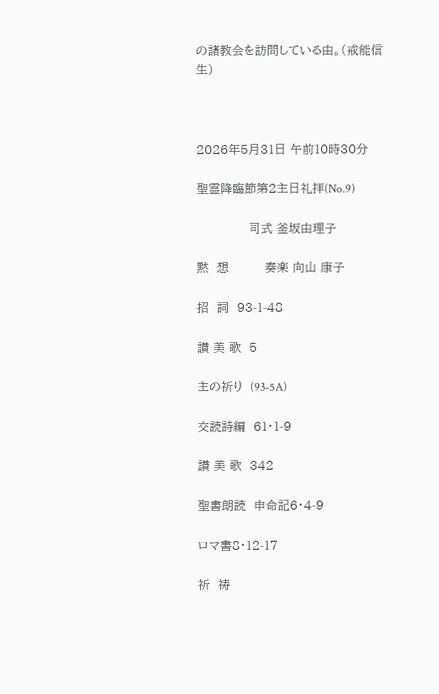の諸教会を訪問している由。(戒能信生)



2026年5月31日 午前10時30分

聖霊降臨節第2主日礼拝(No.9)

             司式 釜坂由理子

黙  想         奏楽 向山 康子

招  詞  93-1-48

讃 美 歌  5

主の祈り  (93-5A)

交読詩編  61・1-9

讃 美 歌  342

聖書朗読  申命記6・4-9

ロマ書8・12-17

祈  祷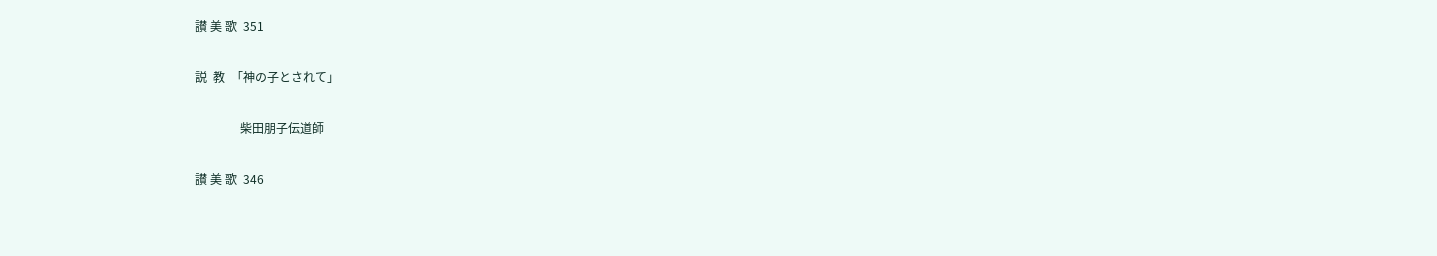讃 美 歌  351

説  教  「神の子とされて」

               柴田朋子伝道師

讃 美 歌  346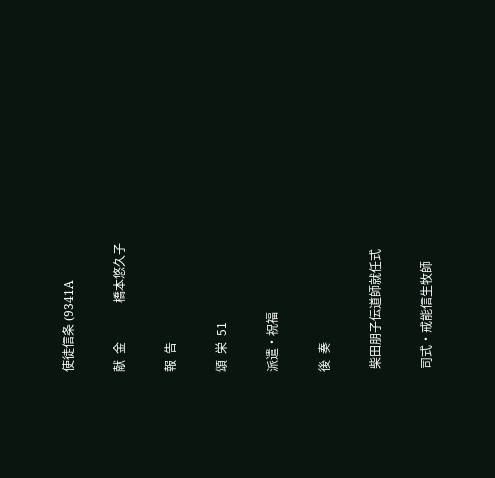使徒信条 (9341A

献  金             橋本悠久子

報  告

頌  栄  51

派遣・祝福

後  奏

 柴田朋子伝道師就任式

 司式・戒能信生牧師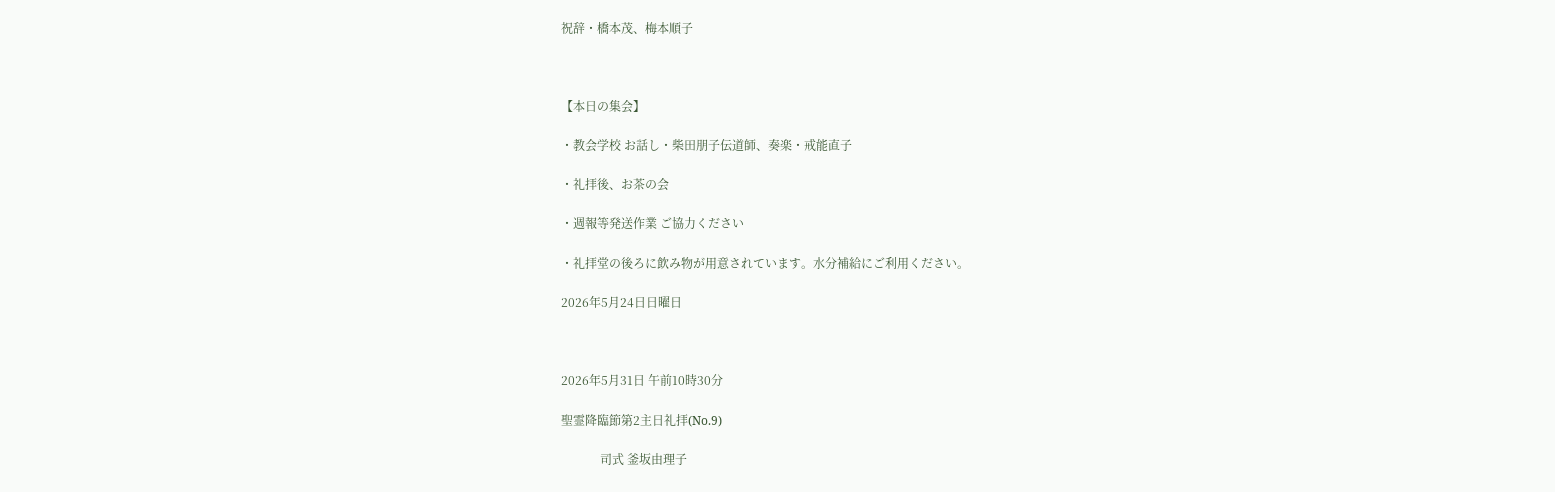祝辞・橋本茂、梅本順子



【本日の集会】

・教会学校 お話し・柴田朋子伝道師、奏楽・戒能直子

・礼拝後、お茶の会

・週報等発送作業 ご協力ください

・礼拝堂の後ろに飲み物が用意されています。水分補給にご利用ください。

2026年5月24日日曜日



2026年5月31日 午前10時30分

聖霊降臨節第2主日礼拝(No.9)

             司式 釜坂由理子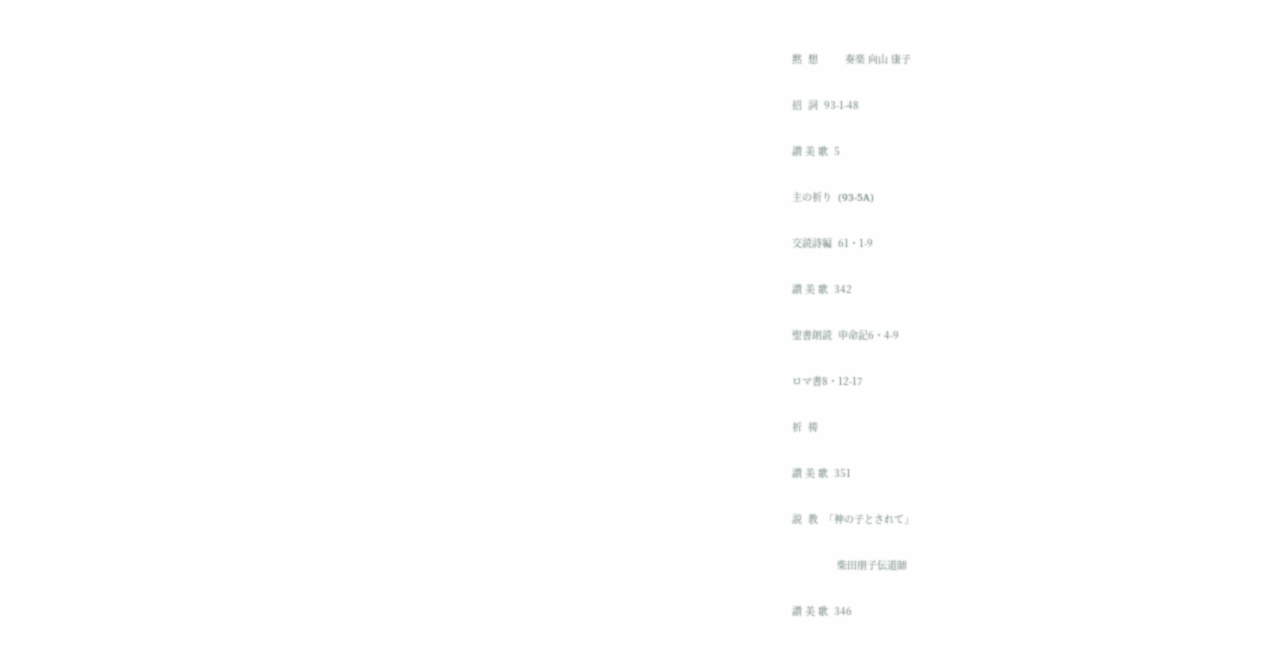黙  想         奏楽 向山 康子

招  詞  93-1-48

讃 美 歌  5

主の祈り  (93-5A)

交読詩編  61・1-9

讃 美 歌  342

聖書朗読  申命記6・4-9

ロマ書8・12-17

祈  祷

讃 美 歌  351

説  教  「神の子とされて」

               柴田朋子伝道師

讃 美 歌  346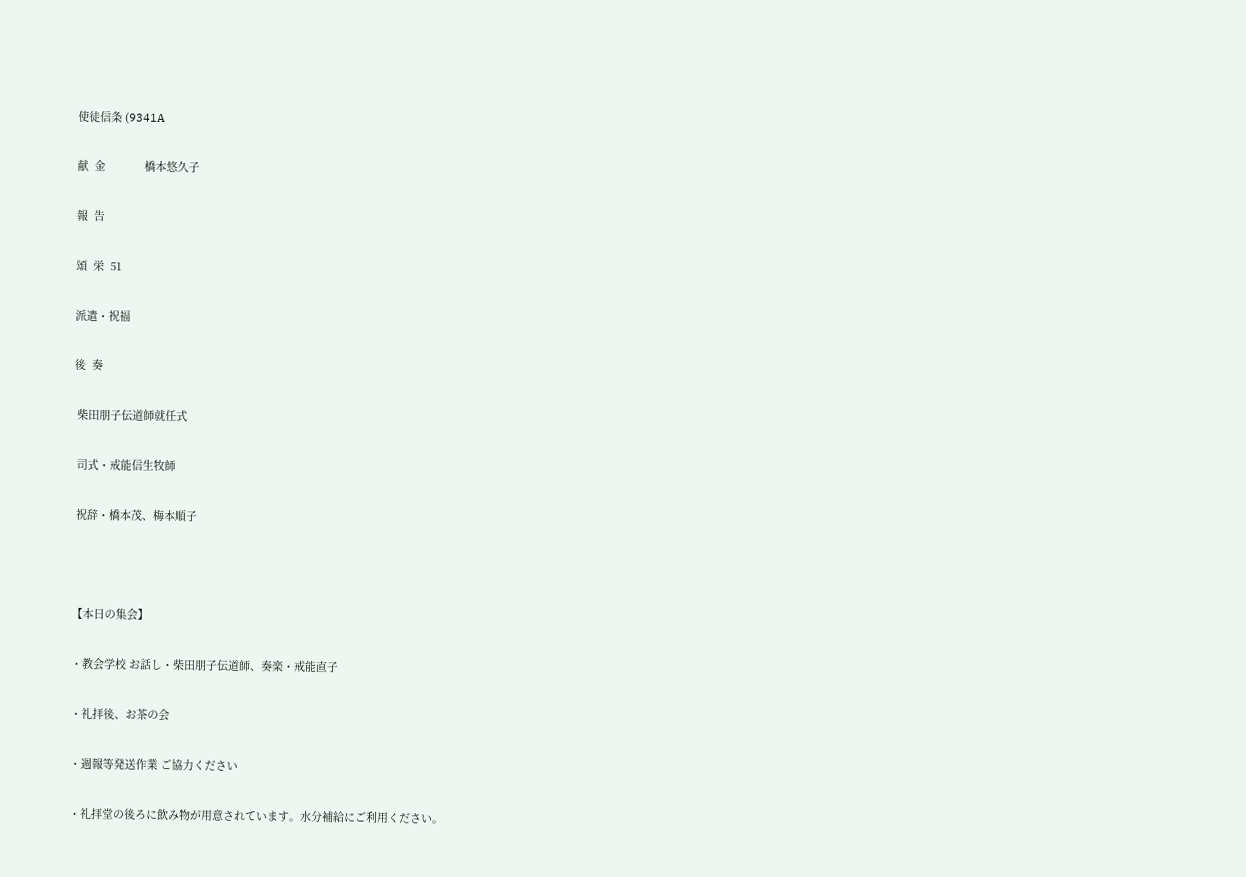使徒信条 (9341A

献  金             橋本悠久子

報  告

頌  栄  51

派遣・祝福

後  奏

 柴田朋子伝道師就任式

 司式・戒能信生牧師

 祝辞・橋本茂、梅本順子



【本日の集会】

・教会学校 お話し・柴田朋子伝道師、奏楽・戒能直子

・礼拝後、お茶の会

・週報等発送作業 ご協力ください

・礼拝堂の後ろに飲み物が用意されています。水分補給にご利用ください。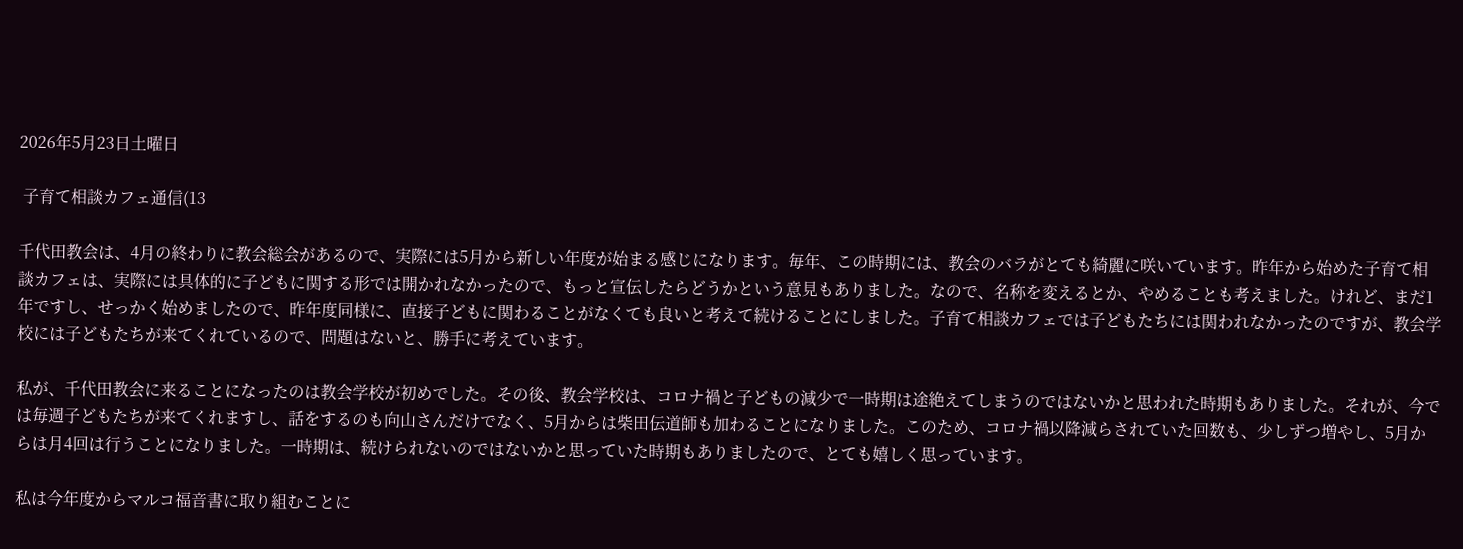2026年5月23日土曜日

 子育て相談カフェ通信(13

千代田教会は、4月の終わりに教会総会があるので、実際には5月から新しい年度が始まる感じになります。毎年、この時期には、教会のバラがとても綺麗に咲いています。昨年から始めた子育て相談カフェは、実際には具体的に子どもに関する形では開かれなかったので、もっと宣伝したらどうかという意見もありました。なので、名称を変えるとか、やめることも考えました。けれど、まだ1年ですし、せっかく始めましたので、昨年度同様に、直接子どもに関わることがなくても良いと考えて続けることにしました。子育て相談カフェでは子どもたちには関われなかったのですが、教会学校には子どもたちが来てくれているので、問題はないと、勝手に考えています。

私が、千代田教会に来ることになったのは教会学校が初めでした。その後、教会学校は、コロナ禍と子どもの減少で一時期は途絶えてしまうのではないかと思われた時期もありました。それが、今では毎週子どもたちが来てくれますし、話をするのも向山さんだけでなく、5月からは柴田伝道師も加わることになりました。このため、コロナ禍以降減らされていた回数も、少しずつ増やし、5月からは月4回は行うことになりました。一時期は、続けられないのではないかと思っていた時期もありましたので、とても嬉しく思っています。

私は今年度からマルコ福音書に取り組むことに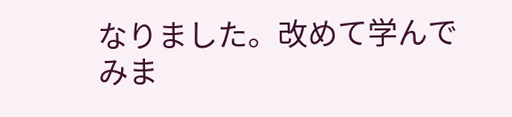なりました。改めて学んでみま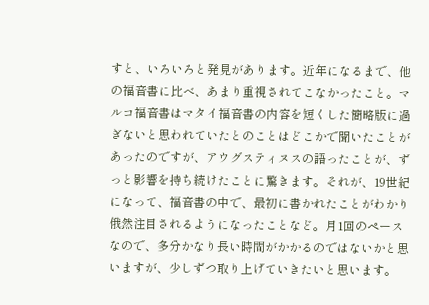すと、いろいろと発見があります。近年になるまで、他の福音書に比べ、あまり重視されてこなかったこと。マルコ福音書はマタイ福音書の内容を短くした簡略版に過ぎないと思われていたとのことはどこかで聞いたことがあったのですが、アウグスティヌスの語ったことが、ずっと影響を持ち続けたことに驚きます。それが、19世紀になって、福音書の中で、最初に書かれたことがわかり俄然注目されるようになったことなど。月1回のペースなので、多分かなり長い時間がかかるのではないかと思いますが、少しずつ取り上げていきたいと思います。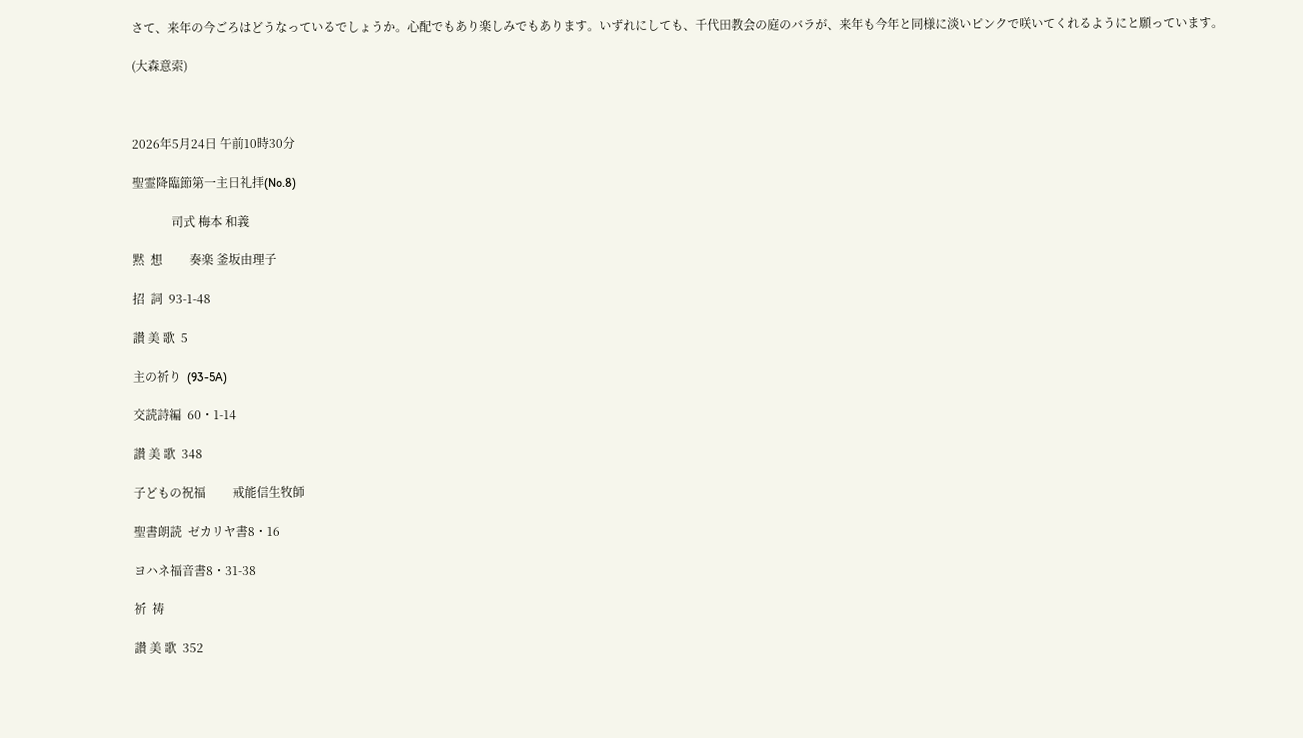さて、来年の今ごろはどうなっているでしょうか。心配でもあり楽しみでもあります。いずれにしても、千代田教会の庭のバラが、来年も今年と同様に淡いピンクで咲いてくれるようにと願っています。

(大森意索)



2026年5月24日 午前10時30分

聖霊降臨節第一主日礼拝(No.8)

             司式 梅本 和義

黙  想         奏楽 釜坂由理子

招  詞  93-1-48

讃 美 歌  5

主の祈り  (93-5A)

交読詩編  60・1-14

讃 美 歌  348

子どもの祝福         戒能信生牧師

聖書朗読  ゼカリヤ書8・16

ヨハネ福音書8・31-38

祈  祷

讃 美 歌  352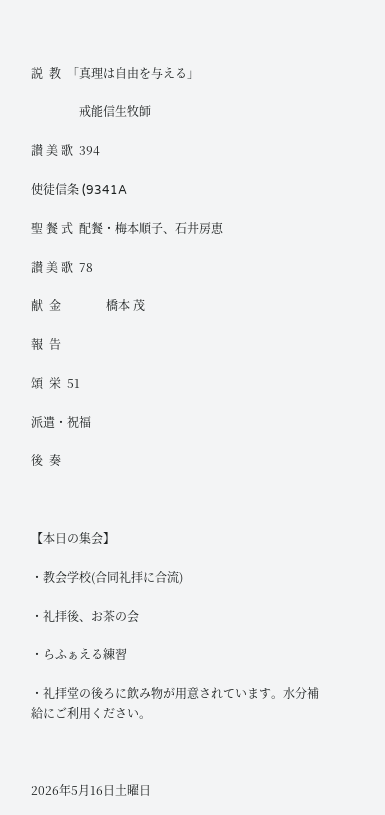説  教  「真理は自由を与える」

                戒能信生牧師

讃 美 歌  394

使徒信条 (9341A

聖 餐 式  配餐・梅本順子、石井房恵

讃 美 歌  78

献  金               橋本 茂

報  告

頌  栄  51

派遣・祝福

後  奏



【本日の集会】

・教会学校(合同礼拝に合流)

・礼拝後、お茶の会

・らふぁえる練習

・礼拝堂の後ろに飲み物が用意されています。水分補給にご利用ください。



2026年5月16日土曜日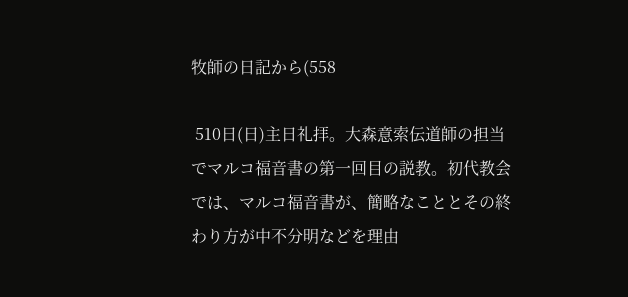牧師の日記から(558

 510日(日)主日礼拝。大森意索伝道師の担当でマルコ福音書の第一回目の説教。初代教会では、マルコ福音書が、簡略なこととその終わり方が中不分明などを理由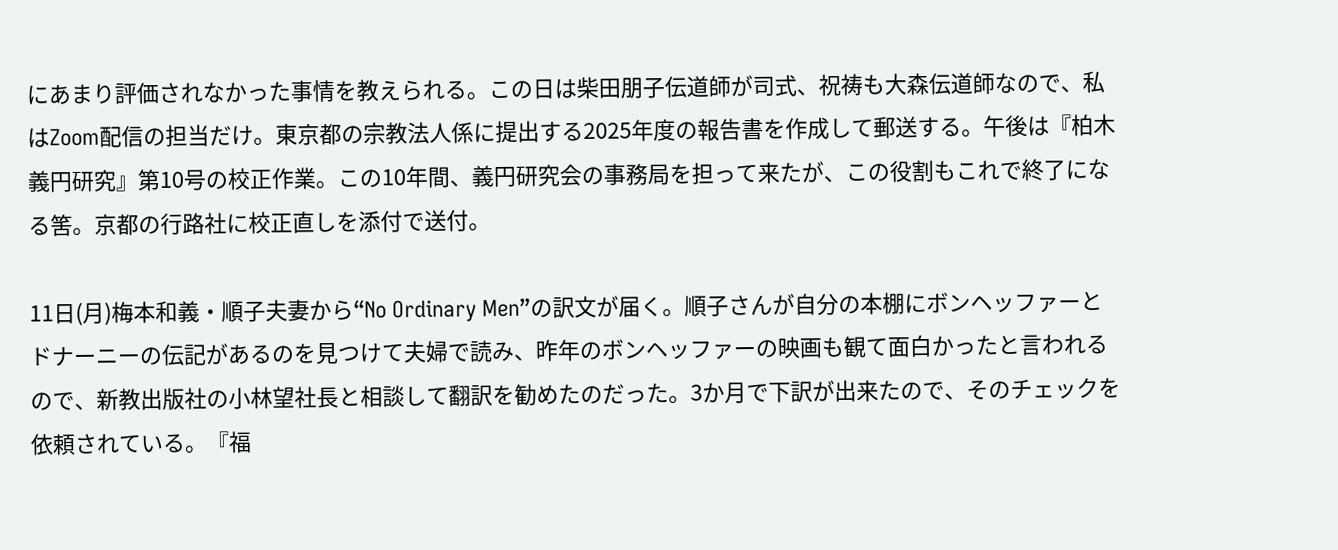にあまり評価されなかった事情を教えられる。この日は柴田朋子伝道師が司式、祝祷も大森伝道師なので、私はZoom配信の担当だけ。東京都の宗教法人係に提出する2025年度の報告書を作成して郵送する。午後は『柏木義円研究』第10号の校正作業。この10年間、義円研究会の事務局を担って来たが、この役割もこれで終了になる筈。京都の行路社に校正直しを添付で送付。

11日(月)梅本和義・順子夫妻から“No Ordinary Men”の訳文が届く。順子さんが自分の本棚にボンヘッファーとドナーニーの伝記があるのを見つけて夫婦で読み、昨年のボンヘッファーの映画も観て面白かったと言われるので、新教出版社の小林望社長と相談して翻訳を勧めたのだった。3か月で下訳が出来たので、そのチェックを依頼されている。『福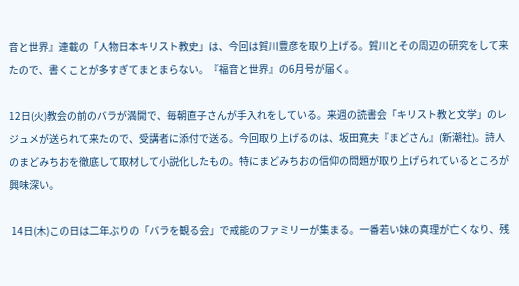音と世界』連載の「人物日本キリスト教史」は、今回は賀川豊彦を取り上げる。賀川とその周辺の研究をして来たので、書くことが多すぎてまとまらない。『福音と世界』の6月号が届く。

12日(火)教会の前のバラが満開で、毎朝直子さんが手入れをしている。来週の読書会「キリスト教と文学」のレジュメが送られて来たので、受講者に添付で送る。今回取り上げるのは、坂田寛夫『まどさん』(新潮社)。詩人のまどみちおを徹底して取材して小説化したもの。特にまどみちおの信仰の問題が取り上げられているところが興味深い。

 14日(木)この日は二年ぶりの「バラを観る会」で戒能のファミリーが集まる。一番若い妹の真理が亡くなり、残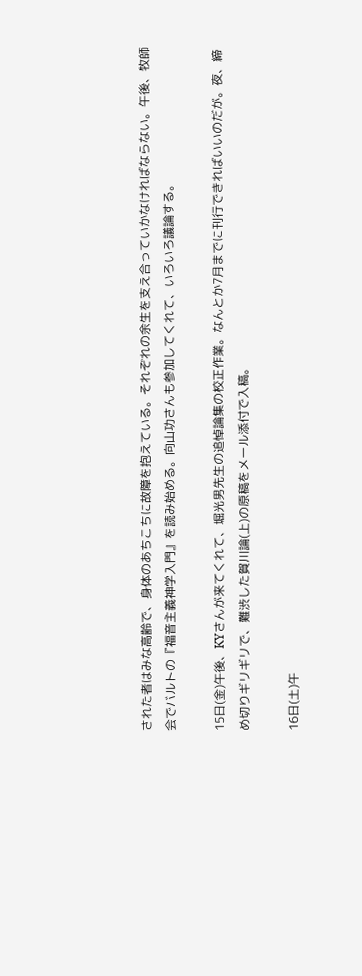された者はみな高齢で、身体のあちこちに故障を抱えている。それぞれの余生を支え合っていかなければならない。午後、牧師会でバルトの『福音主義神学入門』を読み始める。向山功さんも参加してくれて、いろいろ議論する。

15日(金)午後、KYさんが来てくれて、堀光男先生の追悼論集の校正作業。なんとか7月までに刊行できればいいのだが。夜、締め切りギリギリで、難渋した賀川論(上)の原稿をメール添付で入稿。

16日(土)午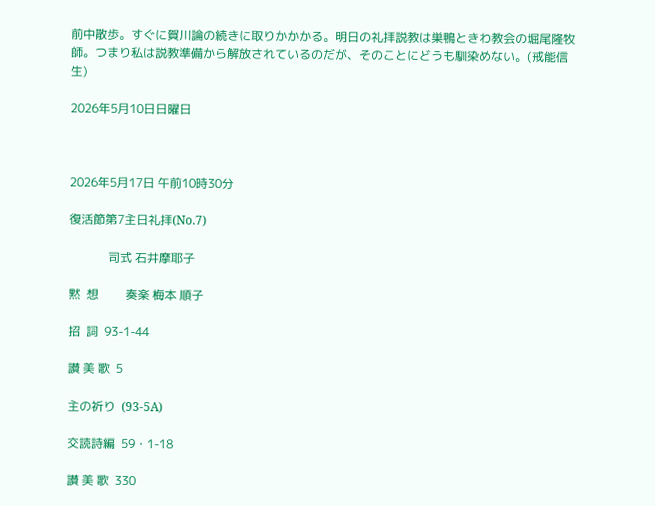前中散歩。すぐに賀川論の続きに取りかかかる。明日の礼拝説教は巣鴨ときわ教会の堀尾隆牧師。つまり私は説教準備から解放されているのだが、そのことにどうも馴染めない。(戒能信生)

2026年5月10日日曜日



2026年5月17日 午前10時30分

復活節第7主日礼拝(No.7)

             司式 石井摩耶子

黙  想         奏楽 梅本 順子

招  詞  93-1-44

讃 美 歌  5

主の祈り  (93-5A)

交読詩編  59・1-18

讃 美 歌  330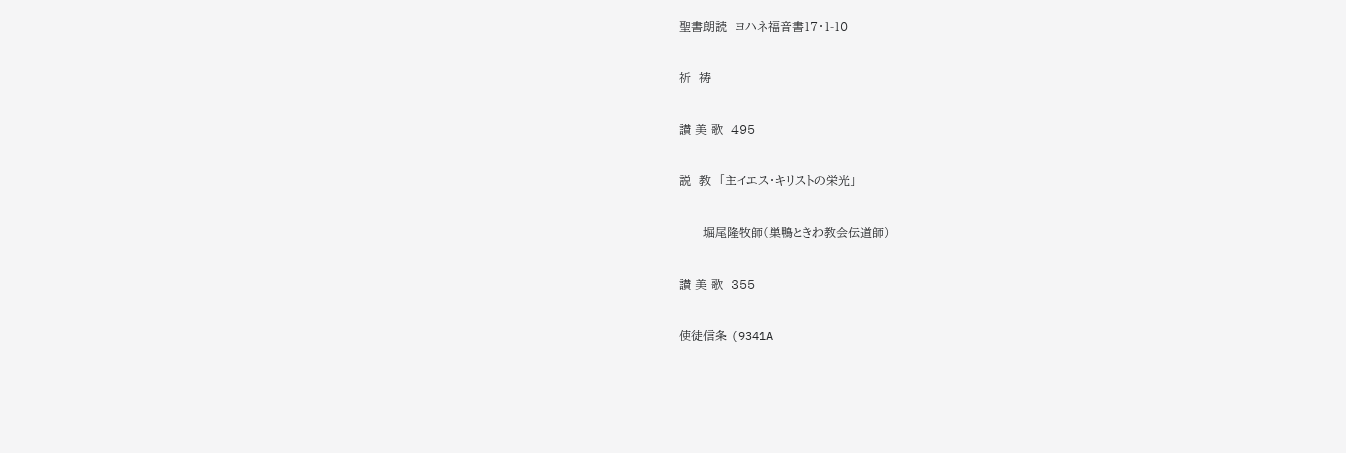聖書朗読  ヨハネ福音書17・1-10

祈  祷

讃 美 歌  495

説  教  「主イエス・キリストの栄光」

      堀尾隆牧師(巣鴨ときわ教会伝道師)

讃 美 歌  355

使徒信条 (9341A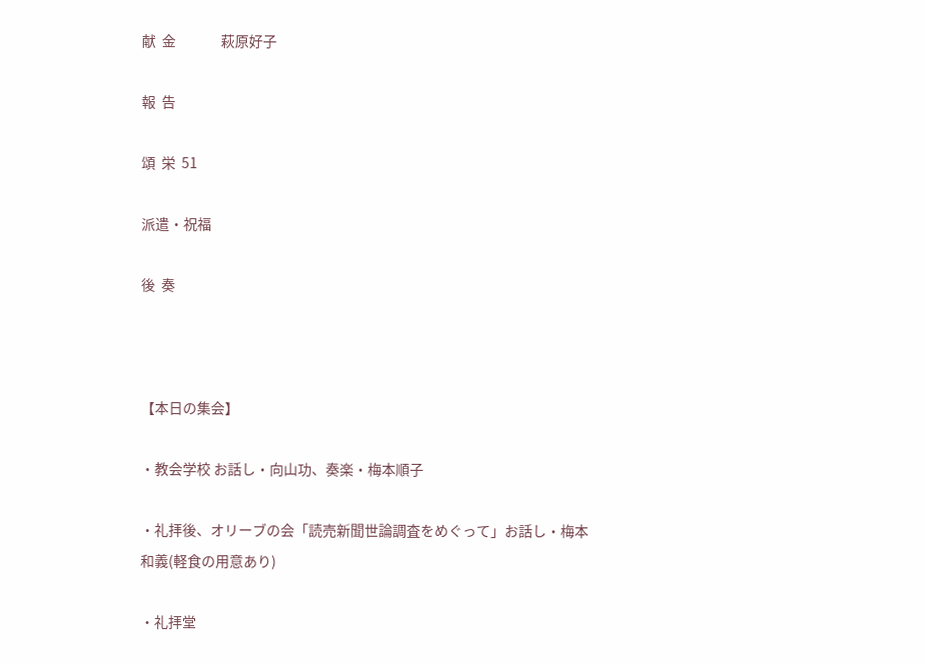献  金               萩原好子

報  告

頌  栄  51

派遣・祝福

後  奏



【本日の集会】

・教会学校 お話し・向山功、奏楽・梅本順子

・礼拝後、オリーブの会「読売新聞世論調査をめぐって」お話し・梅本和義(軽食の用意あり)

・礼拝堂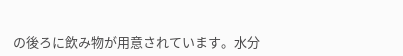の後ろに飲み物が用意されています。水分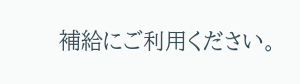補給にご利用ください。